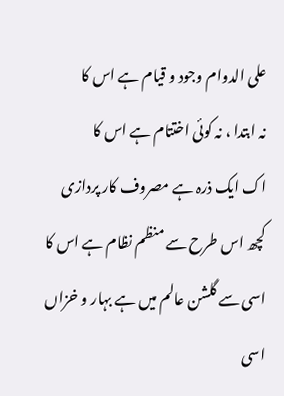علی الدوام وجود و قیام ہے اس کا
نہ ابتدا ، نہ کوئی اختتام ہے اس کا
اک ایک ذرہ ہے مصروف کار پردازی
کچھ اس طرح سے منظم نظام ہے اس کا
اسی سے گلشن عالم میں ہے بہار و خزاں
اسی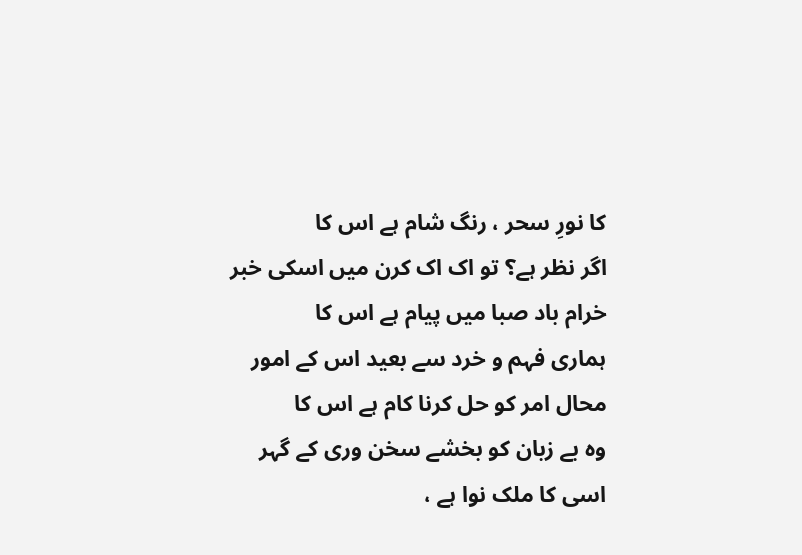کا نورِ سحر ، رنگ شام ہے اس کا
اگر نظر ہے؟ تو اک اک کرن میں اسکی خبر
خرام باد صبا میں پیام ہے اس کا
ہماری فہم و خرد سے بعید اس کے امور
محال امر کو حل کرنا کام ہے اس کا
وہ بے زبان کو بخشے سخن وری کے گہر
اسی کا ملک نوا ہے ،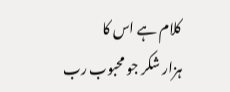کلام ہے اس کا
ہزار شکر جو محبوب رب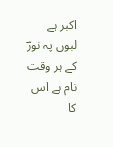اکبر ہے
لبوں پہ نورؔ کے ہر وقت نام ہے اس کا